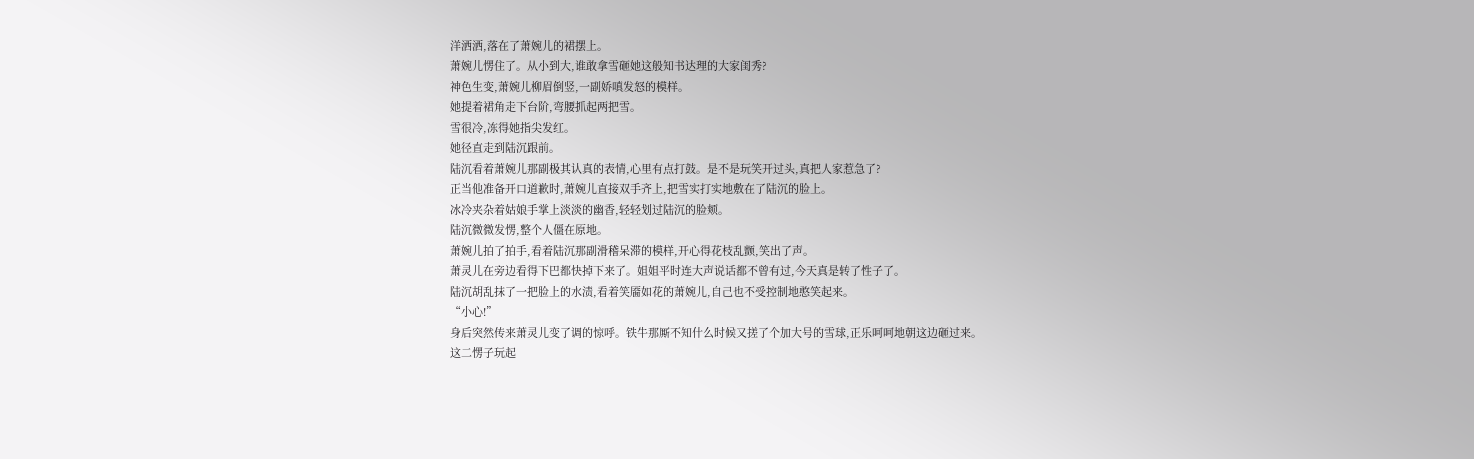洋洒洒,落在了萧婉儿的裙摆上。
萧婉儿愣住了。从小到大,谁敢拿雪砸她这般知书达理的大家闺秀?
神色生变,萧婉儿柳眉倒竖,一副娇嗔发怒的模样。
她提着裙角走下台阶,弯腰抓起两把雪。
雪很冷,冻得她指尖发红。
她径直走到陆沉跟前。
陆沉看着萧婉儿那副极其认真的表情,心里有点打鼓。是不是玩笑开过头,真把人家惹急了?
正当他准备开口道歉时,萧婉儿直接双手齐上,把雪实打实地敷在了陆沉的脸上。
冰冷夹杂着姑娘手掌上淡淡的幽香,轻轻划过陆沉的脸颊。
陆沉微微发愣,整个人僵在原地。
萧婉儿拍了拍手,看着陆沉那副滑稽呆滞的模样,开心得花枝乱颤,笑出了声。
萧灵儿在旁边看得下巴都快掉下来了。姐姐平时连大声说话都不曾有过,今天真是转了性子了。
陆沉胡乱抹了一把脸上的水渍,看着笑靥如花的萧婉儿,自己也不受控制地憨笑起来。
“小心!”
身后突然传来萧灵儿变了调的惊呼。铁牛那厮不知什么时候又搓了个加大号的雪球,正乐呵呵地朝这边砸过来。
这二愣子玩起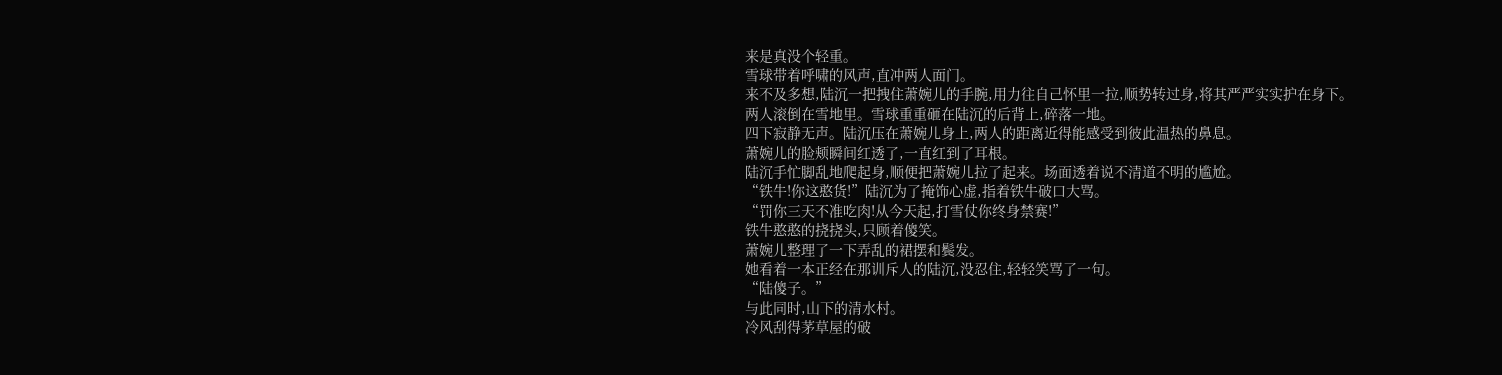来是真没个轻重。
雪球带着呼啸的风声,直冲两人面门。
来不及多想,陆沉一把拽住萧婉儿的手腕,用力往自己怀里一拉,顺势转过身,将其严严实实护在身下。
两人滚倒在雪地里。雪球重重砸在陆沉的后背上,碎落一地。
四下寂静无声。陆沉压在萧婉儿身上,两人的距离近得能感受到彼此温热的鼻息。
萧婉儿的脸颊瞬间红透了,一直红到了耳根。
陆沉手忙脚乱地爬起身,顺便把萧婉儿拉了起来。场面透着说不清道不明的尴尬。
“铁牛!你这憨货!”陆沉为了掩饰心虚,指着铁牛破口大骂。
“罚你三天不准吃肉!从今天起,打雪仗你终身禁赛!”
铁牛憨憨的挠挠头,只顾着傻笑。
萧婉儿整理了一下弄乱的裙摆和鬓发。
她看着一本正经在那训斥人的陆沉,没忍住,轻轻笑骂了一句。
“陆傻子。”
与此同时,山下的清水村。
冷风刮得茅草屋的破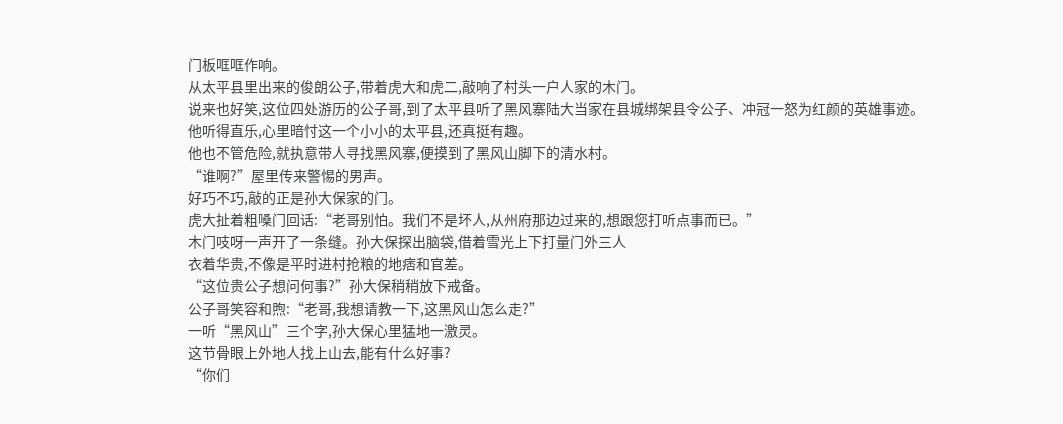门板哐哐作响。
从太平县里出来的俊朗公子,带着虎大和虎二,敲响了村头一户人家的木门。
说来也好笑,这位四处游历的公子哥,到了太平县听了黑风寨陆大当家在县城绑架县令公子、冲冠一怒为红颜的英雄事迹。
他听得直乐,心里暗忖这一个小小的太平县,还真挺有趣。
他也不管危险,就执意带人寻找黑风寨,便摸到了黑风山脚下的清水村。
“谁啊?”屋里传来警惕的男声。
好巧不巧,敲的正是孙大保家的门。
虎大扯着粗嗓门回话:“老哥别怕。我们不是坏人,从州府那边过来的,想跟您打听点事而已。”
木门吱呀一声开了一条缝。孙大保探出脑袋,借着雪光上下打量门外三人
衣着华贵,不像是平时进村抢粮的地痞和官差。
“这位贵公子想问何事?”孙大保稍稍放下戒备。
公子哥笑容和煦:“老哥,我想请教一下,这黑风山怎么走?”
一听“黑风山”三个字,孙大保心里猛地一激灵。
这节骨眼上外地人找上山去,能有什么好事?
“你们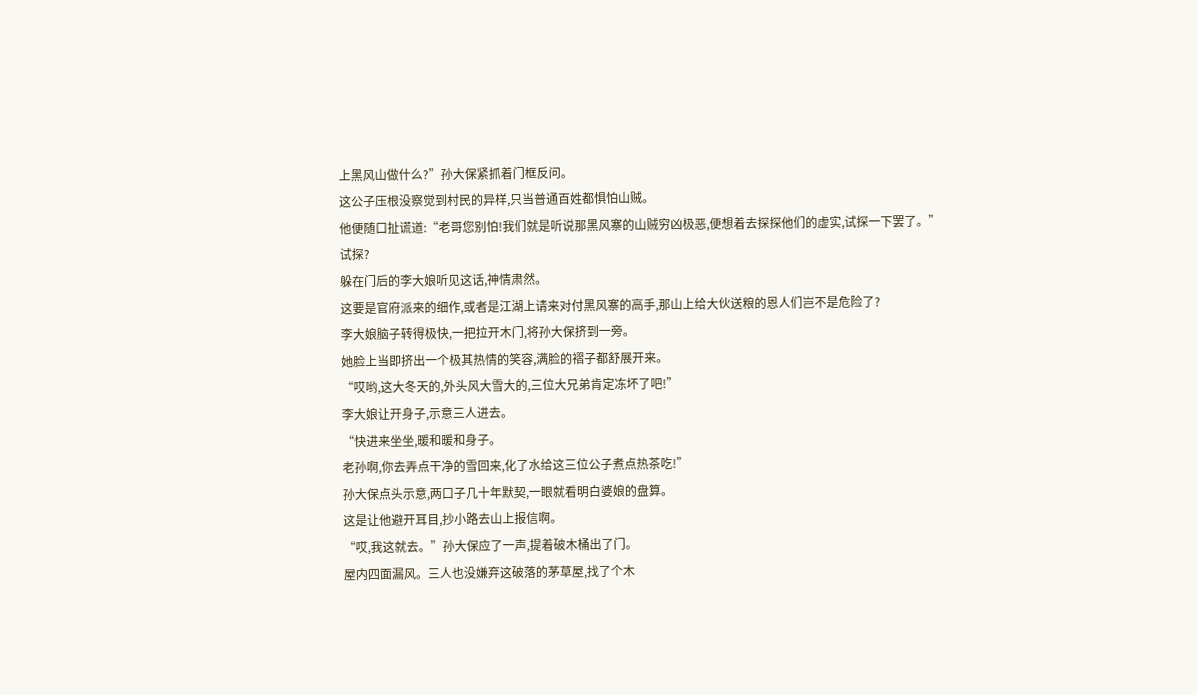上黑风山做什么?”孙大保紧抓着门框反问。
这公子压根没察觉到村民的异样,只当普通百姓都惧怕山贼。
他便随口扯谎道:“老哥您别怕!我们就是听说那黑风寨的山贼穷凶极恶,便想着去探探他们的虚实,试探一下罢了。”
试探?
躲在门后的李大娘听见这话,神情肃然。
这要是官府派来的细作,或者是江湖上请来对付黑风寨的高手,那山上给大伙送粮的恩人们岂不是危险了?
李大娘脑子转得极快,一把拉开木门,将孙大保挤到一旁。
她脸上当即挤出一个极其热情的笑容,满脸的褶子都舒展开来。
“哎哟,这大冬天的,外头风大雪大的,三位大兄弟肯定冻坏了吧!”
李大娘让开身子,示意三人进去。
“快进来坐坐,暖和暖和身子。
老孙啊,你去弄点干净的雪回来,化了水给这三位公子煮点热茶吃!”
孙大保点头示意,两口子几十年默契,一眼就看明白婆娘的盘算。
这是让他避开耳目,抄小路去山上报信啊。
“哎,我这就去。”孙大保应了一声,提着破木桶出了门。
屋内四面漏风。三人也没嫌弃这破落的茅草屋,找了个木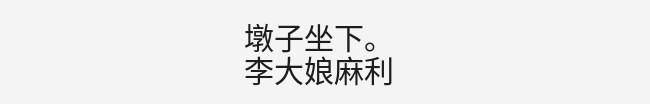墩子坐下。
李大娘麻利